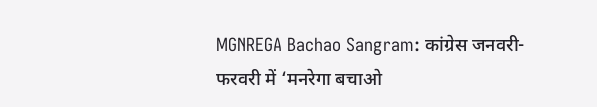MGNREGA Bachao Sangram: कांग्रेस जनवरी-फरवरी में ‘मनरेगा बचाओ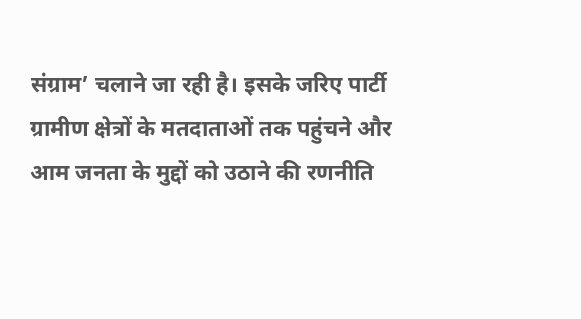संग्राम’ चलाने जा रही है। इसके जरिए पार्टी ग्रामीण क्षेत्रों के मतदाताओं तक पहुंचने और आम जनता के मुद्दों को उठाने की रणनीति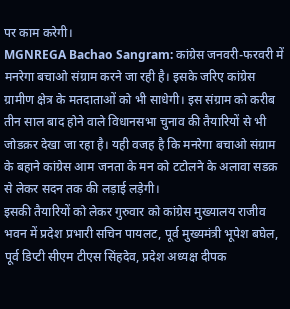पर काम करेगी।
MGNREGA Bachao Sangram: कांग्रेस जनवरी-फरवरी में मनरेगा बचाओ संग्राम करने जा रही है। इसके जरिए कांग्रेस ग्रामीण क्षेत्र के मतदाताओं को भी साधेगी। इस संग्राम को करीब तीन साल बाद होने वाले विधानसभा चुनाव की तैयारियों से भी जोडक़र देखा जा रहा है। यही वजह है कि मनरेगा बचाओ संग्राम के बहाने कांग्रेस आम जनता के मन को टटोलने के अलावा सडक़ से लेकर सदन तक की लड़ाई लड़ेगी।
इसकी तैयारियों को लेकर गुरुवार को कांग्रेस मुख्यालय राजीव भवन में प्रदेश प्रभारी सचिन पायलट, पूर्व मुख्यमंत्री भूपेश बघेल, पूर्व डिप्टी सीएम टीएस सिंहदेव, प्रदेश अध्यक्ष दीपक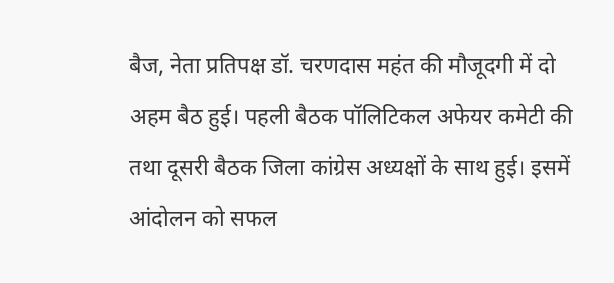बैज, नेता प्रतिपक्ष डॉ. चरणदास महंत की मौजूदगी में दो अहम बैठ हुई। पहली बैठक पॉलिटिकल अफेयर कमेटी की तथा दूसरी बैठक जिला कांग्रेस अध्यक्षों के साथ हुई। इसमें आंदोलन को सफल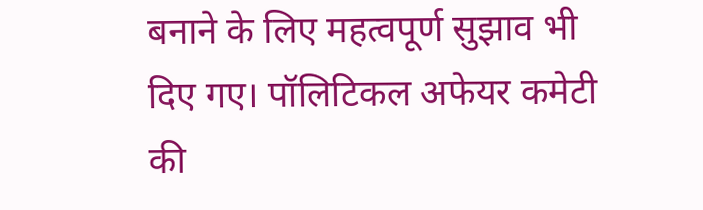बनाने के लिए महत्वपूर्ण सुझाव भी दिए गए। पॉलिटिकल अफेयर कमेटी की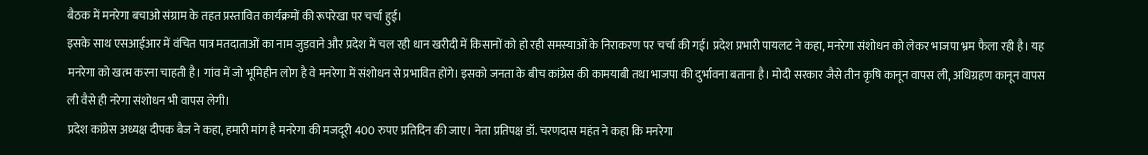बैठक में मनरेगा बचाओ संग्राम के तहत प्रस्तावित कार्यक्रमों की रूपरेखा पर चर्चा हुई।
इसके साथ एसआईआर में वंचित पात्र मतदाताओं का नाम जुड़वाने और प्रदेश में चल रही धान खरीदी में किसानों को हो रही समस्याओं के निराकरण पर चर्चा की गई। प्रदेश प्रभारी पायलट ने कहा, मनरेगा संशोधन को लेकर भाजपा भ्रम फैला रही है। यह मनरेगा को खत्म करना चाहती है। गांव में जो भूमिहीन लोग है वे मनरेगा में संशोधन से प्रभावित होंगे। इसको जनता के बीच कांग्रेस की कामयाबी तथा भाजपा की दुर्भावना बताना है। मोदी सरकार जैसे तीन कृषि कानून वापस ली, अधिग्रहण कानून वापस ली वैसे ही नरेगा संशोधन भी वापस लेगी।
प्रदेश कांग्रेस अध्यक्ष दीपक बैज ने कहा, हमारी मांग है मनरेगा की मजदूरी 400 रुपए प्रतिदिन की जाए। नेता प्रतिपक्ष डॉ. चरणदास महंत ने कहा कि मनरेगा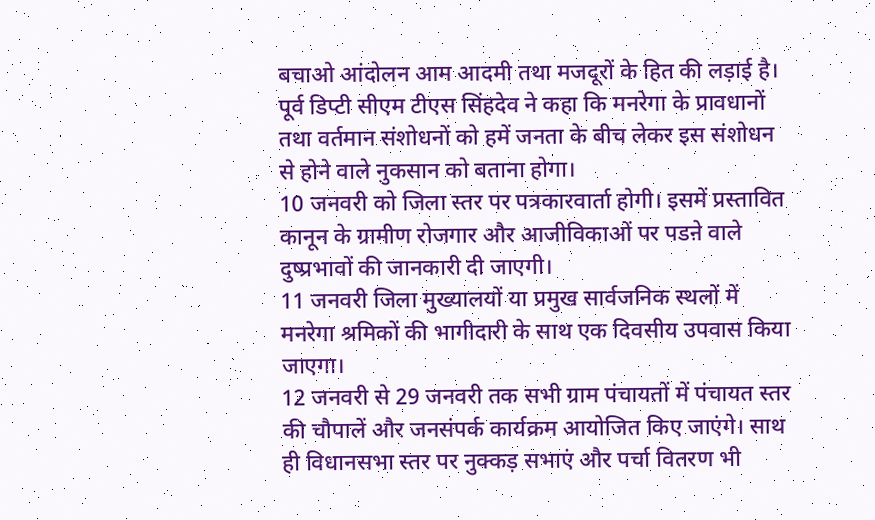बचाओ आंदोलन आम आदमी तथा मजदूरों के हित की लड़ाई है। पूर्व डिप्टी सीएम टीएस सिंहदेव ने कहा कि मनरेगा के प्रावधानों तथा वर्तमान संशोधनों को हमें जनता के बीच लेकर इस संशोधन से होने वाले नुकसान को बताना होगा।
10 जनवरी को जिला स्तर पर पत्रकारवार्ता होगी। इसमें प्रस्तावित कानून के ग्रामीण रोजगार और आजीविकाओं पर पडऩे वाले दुष्प्रभावों की जानकारी दी जाएगी।
11 जनवरी जिला मुख्यालयों या प्रमुख सार्वजनिक स्थलों में मनरेगा श्रमिकों की भागीदारी के साथ एक दिवसीय उपवास किया जाएगा।
12 जनवरी से 29 जनवरी तक सभी ग्राम पंचायतों में पंचायत स्तर की चौपालें और जनसंपर्क कार्यक्रम आयोजित किए जाएंगे। साथ ही विधानसभा स्तर पर नुक्कड़ सभाएं और पर्चा वितरण भी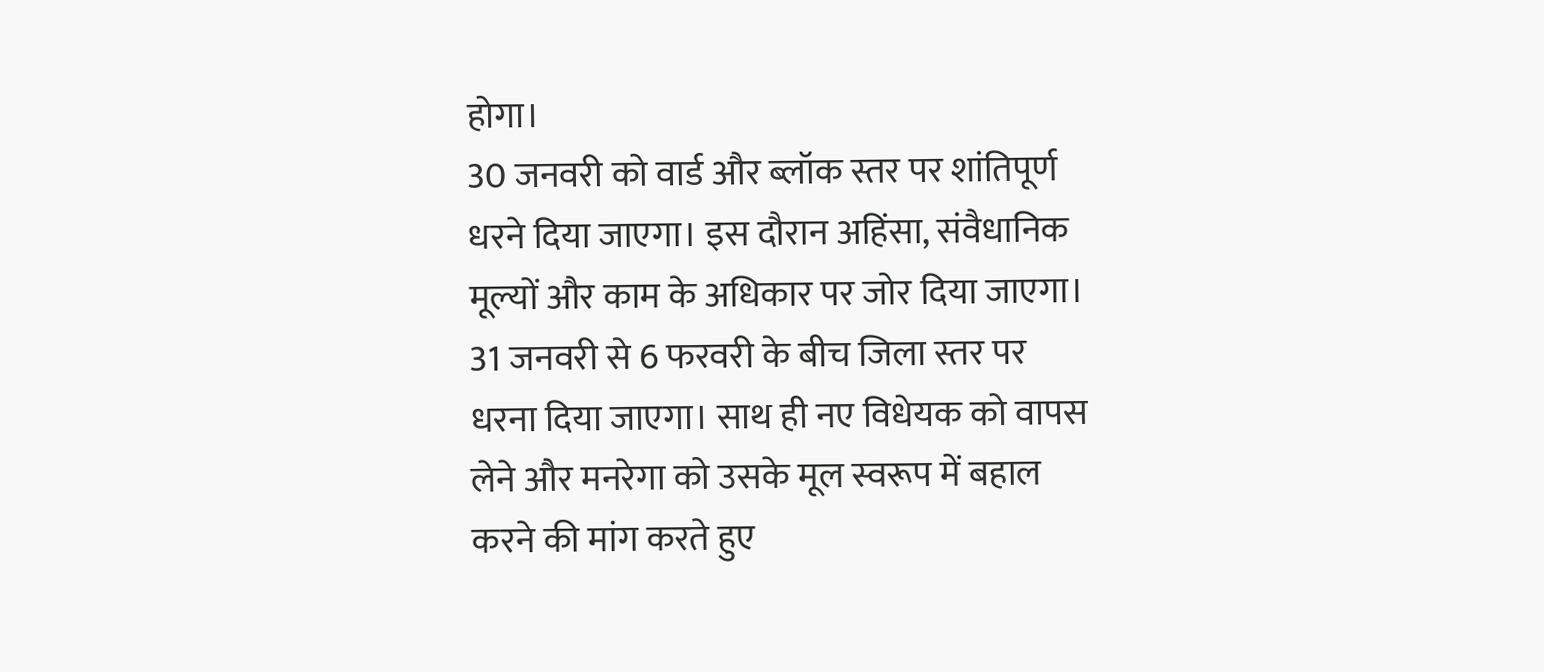होगा।
30 जनवरी को वार्ड और ब्लॉक स्तर पर शांतिपूर्ण धरने दिया जाएगा। इस दौरान अहिंसा, संवैधानिक मूल्यों और काम के अधिकार पर जोर दिया जाएगा।
31 जनवरी से 6 फरवरी के बीच जिला स्तर पर धरना दिया जाएगा। साथ ही नए विधेयक को वापस लेने और मनरेगा को उसके मूल स्वरूप में बहाल करने की मांग करते हुए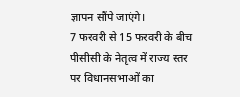ज्ञापन सौंपे जाएंगे।
7 फरवरी से 15 फरवरी के बीच पीसीसी के नेतृत्व में राज्य स्तर पर विधानसभाओं का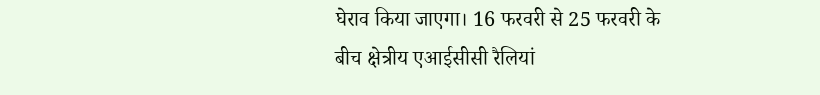घेराव किया जाएगा। 16 फरवरी से 25 फरवरी के बीच क्षेत्रीय एआईसीसी रैलियां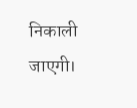निकाली जाएगी।